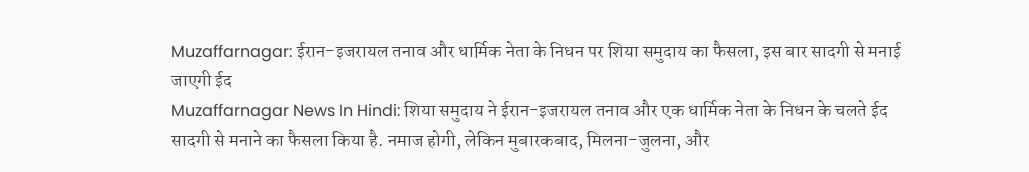Muzaffarnagar: ईरान-इजरायल तनाव और धार्मिक नेता के निधन पर शिया समुदाय का फैसला, इस बार सादगी से मनाई जाएगी ईद
Muzaffarnagar News In Hindi: शिया समुदाय ने ईरान-इजरायल तनाव और एक धार्मिक नेता के निधन के चलते ईद सादगी से मनाने का फैसला किया है. नमाज होगी, लेकिन मुबारकबाद, मिलना-जुलना, और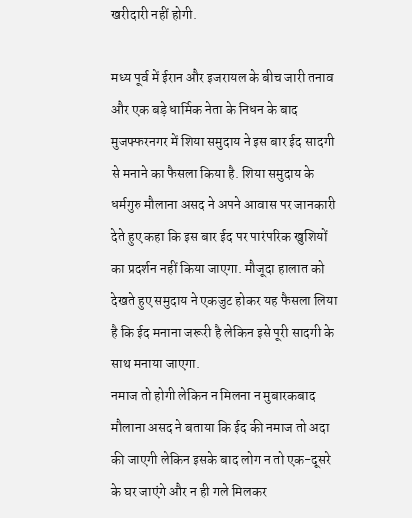खरीदारी नहीं होगी.

मध्य पूर्व में ईरान और इजरायल के बीच जारी तनाव और एक बड़े धार्मिक नेता के निधन के बाद मुजफ्फरनगर में शिया समुदाय ने इस बार ईद सादगी से मनाने का फैसला किया है. शिया समुदाय के धर्मगुरु मौलाना असद ने अपने आवास पर जानकारी देते हुए कहा कि इस बार ईद पर पारंपरिक खुशियों का प्रदर्शन नहीं किया जाएगा. मौजूदा हालात को देखते हुए समुदाय ने एकजुट होकर यह फैसला लिया है कि ईद मनाना जरूरी है लेकिन इसे पूरी सादगी के साथ मनाया जाएगा.
नमाज तो होगी लेकिन न मिलना न मुबारकबाद
मौलाना असद ने बताया कि ईद की नमाज तो अदा की जाएगी लेकिन इसके बाद लोग न तो एक-दूसरे के घर जाएंगे और न ही गले मिलकर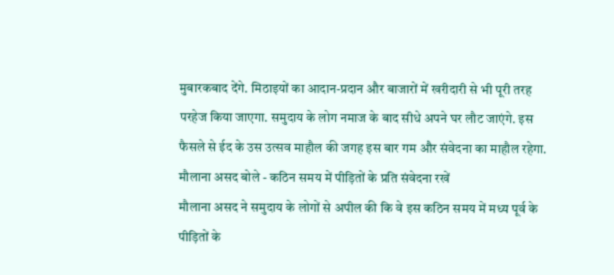मुबारकबाद देंगे. मिठाइयों का आदान-प्रदान और बाजारों में खरीदारी से भी पूरी तरह परहेज किया जाएगा. समुदाय के लोग नमाज के बाद सीधे अपने घर लौट जाएंगे. इस फैसले से ईद के उस उत्सव माहौल की जगह इस बार गम और संवेदना का माहौल रहेगा.
मौलाना असद बोले - कठिन समय में पीड़ितों के प्रति संवेदना रखें
मौलाना असद ने समुदाय के लोगों से अपील की कि वे इस कठिन समय में मध्य पूर्व के पीड़ितों के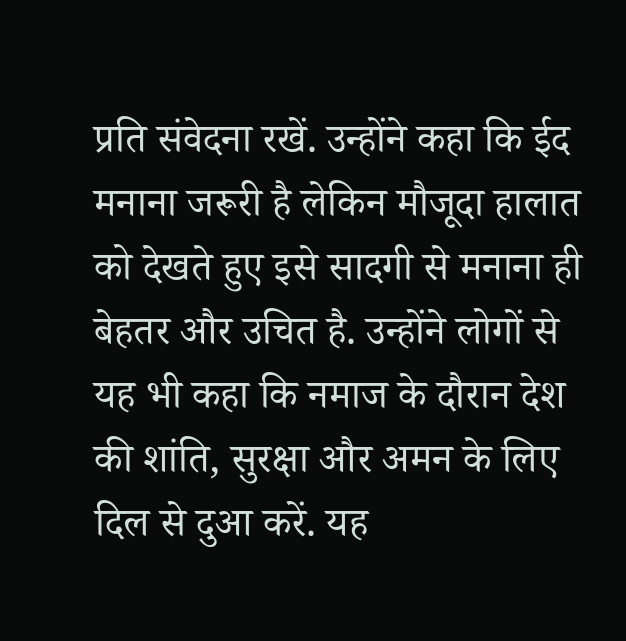प्रति संवेदना रखें. उन्होंने कहा कि ईद मनाना जरूरी है लेकिन मौजूदा हालात को देखते हुए इसे सादगी से मनाना ही बेहतर और उचित है. उन्होंने लोगों से यह भी कहा कि नमाज के दौरान देश की शांति, सुरक्षा और अमन के लिए दिल से दुआ करें. यह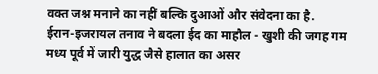वक्त जश्न मनाने का नहीं बल्कि दुआओं और संवेदना का है.
ईरान-इजरायल तनाव ने बदला ईद का माहौल - खुशी की जगह गम
मध्य पूर्व में जारी युद्ध जैसे हालात का असर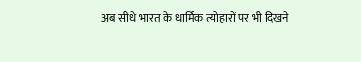अब सीधे भारत के धार्मिक त्योहारों पर भी दिखने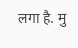लगा है. मु